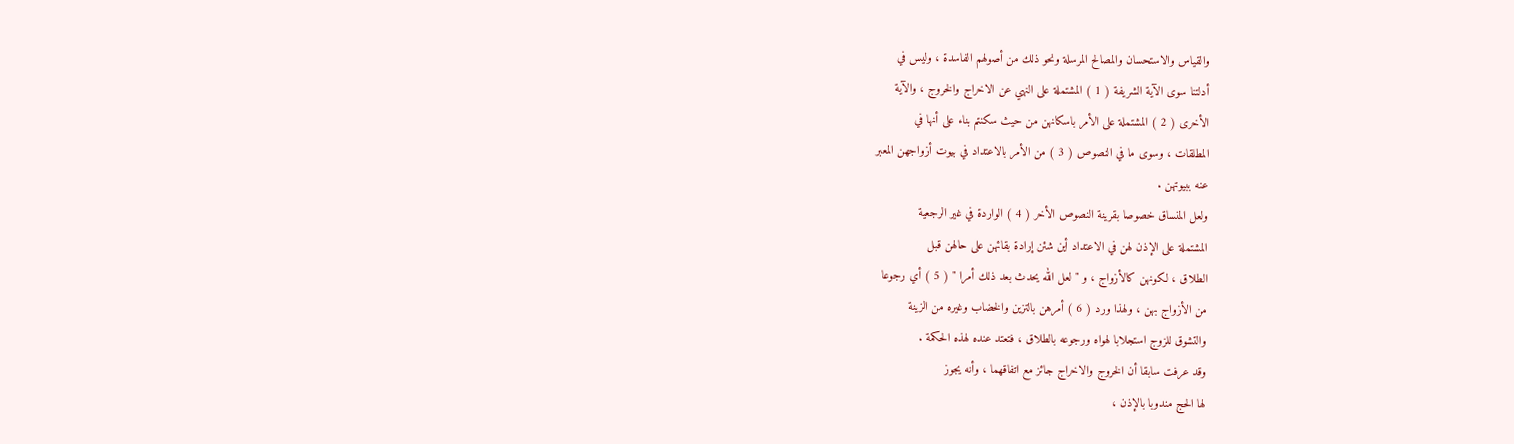والقياس والاستحسان والمصالح المرسلة ونحو ذلك من أصولهم الفاسدة ، وليس في
أدلتنا سوى الآية الشريفة ( 1 ) المشتملة على النهي عن الاخراج والخروج ، والآية
الأخرى ( 2 ) المشتملة على الأمر باسكانهن من حيث سكنتم بناء على أنها في
المطلقات ، وسوى ما في النصوص ( 3 ) من الأمر بالاعتداد في بيوت أزواجهن المعبر
عنه ببيوتهن .
ولعل المنساق خصوصا بقرينة النصوص الأخر ( 4 ) الواردة في غير الرجعية
المشتملة على الإذن لهن في الاعتداد أين شئن إرادة بقائهن على حالهن قبل
الطلاق ، لكونهن كالأزواج ، و " لعل الله يحدث بعد ذلك أمرا " ( 5 ) أي رجوعا
من الأزواج بهن ، ولهذا ورد ( 6 ) أمرهن بالتزين والخضاب وغيره من الزينة
والتشوق للزوج استجلابا لهواه ورجوعه بالطلاق ، فتعتد عنده لهذه الحكمة .
وقد عرفت سابقا أن الخروج والاخراج جائز مع اتفاقهما ، وأنه يجوز
لها الحج مندوبا بالإذن ،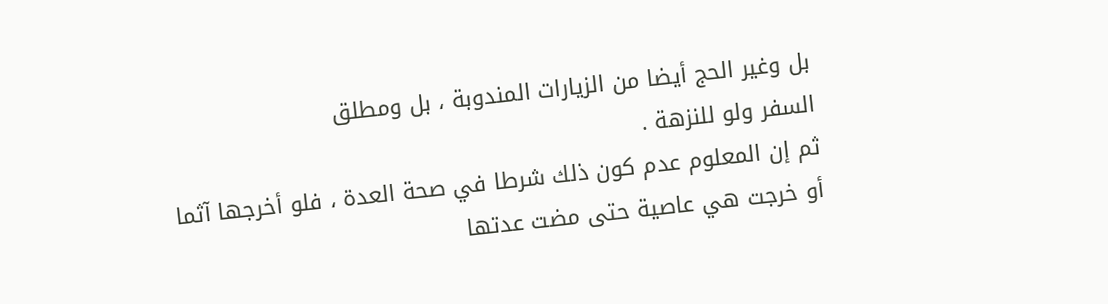بل وغير الحج أيضا من الزيارات المندوبة ، بل ومطلق
السفر ولو للنزهة .
ثم إن المعلوم عدم كون ذلك شرطا في صحة العدة ، فلو أخرجها آثما
أو خرجت هي عاصية حتى مضت عدتها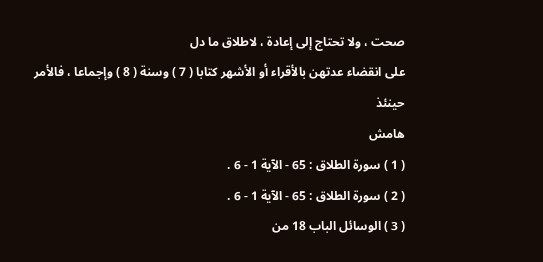صحت ، ولا تحتاج إلى إعادة ، لاطلاق ما دل
على انقضاء عدتهن بالأقراء أو الأشهر كتابا ( 7 ) وسنة ( 8 ) وإجماعا ، فالأمر حينئذ
هامش
( 1 ) سورة الطلاق : 65 - الآية 1 - 6 .
( 2 ) سورة الطلاق : 65 - الآية 1 - 6 .
( 3 ) الوسائل الباب 18 من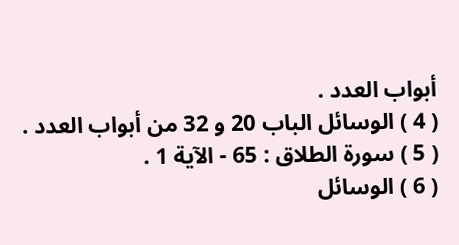أبواب العدد .
( 4 ) الوسائل الباب 20 و 32 من أبواب العدد .
( 5 ) سورة الطلاق : 65 - الآية 1 .
( 6 ) الوسائل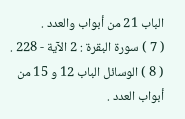الباب 21 من أبواب والعدد .
( 7 ) سورة البقرة : 2 الآية - 228 .
( 8 ) الوسائل الباب 12 و 15 من أبواب العدد .